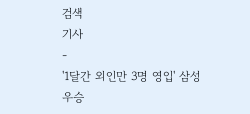검색
기사
-
'1달간 외인만 3명 영입' 삼성 우승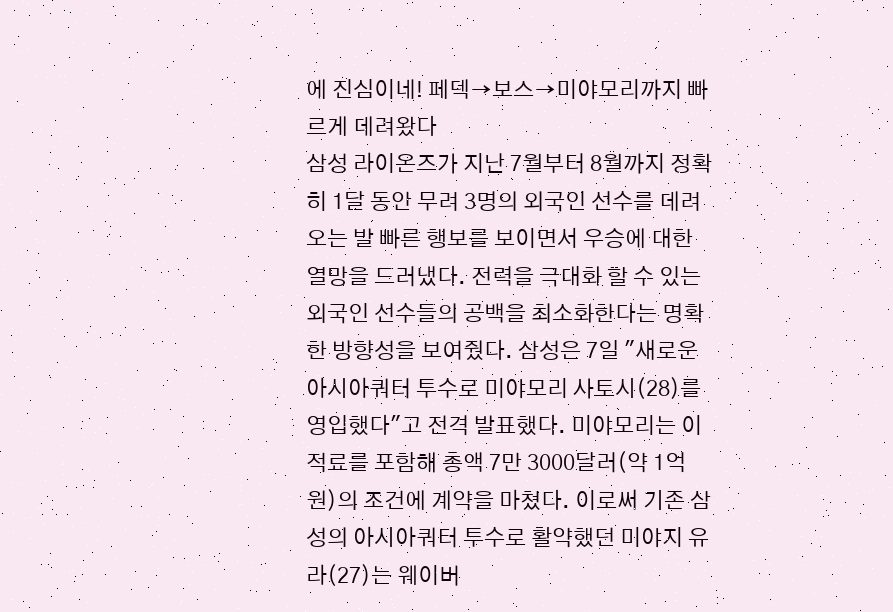에 진심이네! 페덱→보스→미야모리까지 빠르게 데려왔다
삼성 라이온즈가 지난 7월부터 8월까지 정확히 1달 동안 무려 3명의 외국인 선수를 데려오는 발 빠른 행보를 보이면서 우승에 대한 열망을 드러냈다. 전력을 극대화 할 수 있는 외국인 선수들의 공백을 최소화한다는 명확한 방향성을 보여줬다. 삼성은 7일 "새로운 아시아쿼터 투수로 미야모리 사토시(28)를 영입했다"고 전격 발표했다. 미야모리는 이적료를 포함해 총액 7만 3000달러(약 1억원)의 조건에 계약을 마쳤다. 이로써 기존 삼성의 아시아쿼터 투수로 활약했던 미야지 유라(27)는 웨이버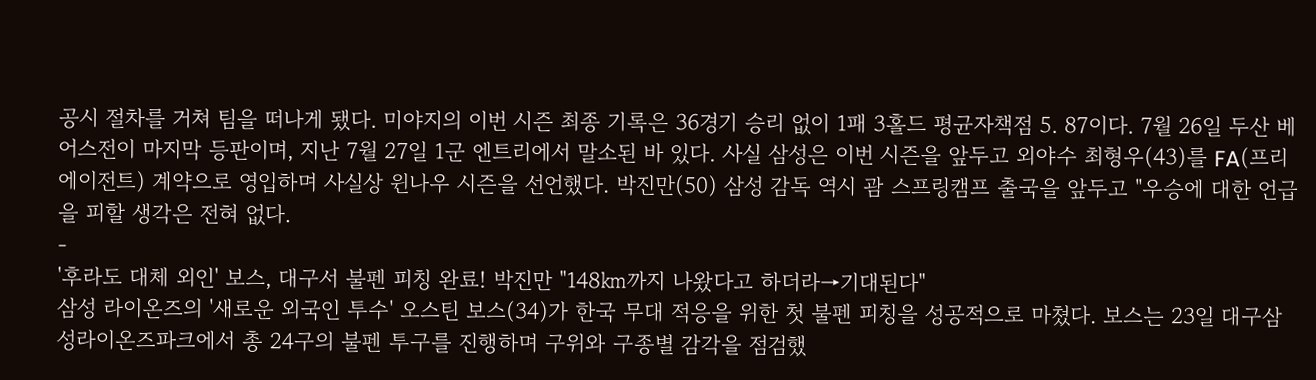공시 절차를 거쳐 팀을 떠나게 됐다. 미야지의 이번 시즌 최종 기록은 36경기 승리 없이 1패 3홀드 평균자책점 5. 87이다. 7월 26일 두산 베어스전이 마지막 등판이며, 지난 7월 27일 1군 엔트리에서 말소된 바 있다. 사실 삼성은 이번 시즌을 앞두고 외야수 최형우(43)를 FA(프리에이전트) 계약으로 영입하며 사실상 윈나우 시즌을 선언했다. 박진만(50) 삼성 감독 역시 괌 스프링캠프 출국을 앞두고 "우승에 대한 언급을 피할 생각은 전혀 없다.
-
'후라도 대체 외인' 보스, 대구서 불펜 피칭 완료! 박진만 "148㎞까지 나왔다고 하더라→기대된다"
삼성 라이온즈의 '새로운 외국인 투수' 오스틴 보스(34)가 한국 무대 적응을 위한 첫 불펜 피칭을 성공적으로 마쳤다. 보스는 23일 대구삼성라이온즈파크에서 총 24구의 불펜 투구를 진행하며 구위와 구종별 감각을 점검했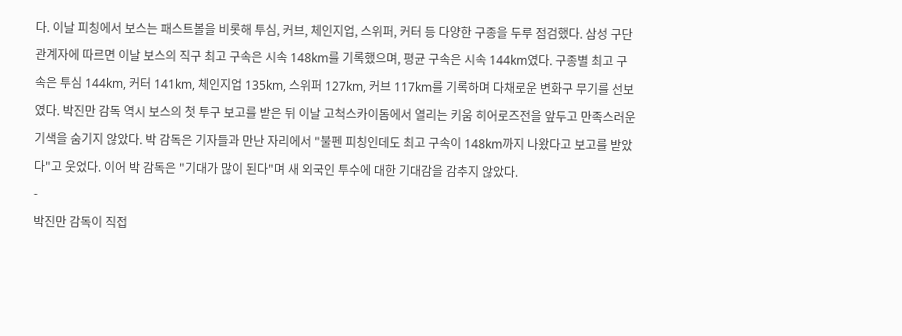다. 이날 피칭에서 보스는 패스트볼을 비롯해 투심, 커브, 체인지업, 스위퍼, 커터 등 다양한 구종을 두루 점검했다. 삼성 구단 관계자에 따르면 이날 보스의 직구 최고 구속은 시속 148km를 기록했으며, 평균 구속은 시속 144km였다. 구종별 최고 구속은 투심 144km, 커터 141km, 체인지업 135km, 스위퍼 127km, 커브 117km를 기록하며 다채로운 변화구 무기를 선보였다. 박진만 감독 역시 보스의 첫 투구 보고를 받은 뒤 이날 고척스카이돔에서 열리는 키움 히어로즈전을 앞두고 만족스러운 기색을 숨기지 않았다. 박 감독은 기자들과 만난 자리에서 "불펜 피칭인데도 최고 구속이 148km까지 나왔다고 보고를 받았다"고 웃었다. 이어 박 감독은 "기대가 많이 된다"며 새 외국인 투수에 대한 기대감을 감추지 않았다.
-
박진만 감독이 직접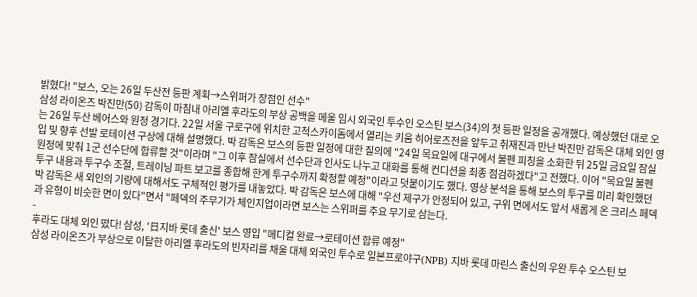밝혔다! "보스, 오는 26일 두산전 등판 계획→스위퍼가 장점인 선수"
삼성 라이온즈 박진만(50) 감독이 마침내 아리엘 후라도의 부상 공백을 메울 임시 외국인 투수인 오스틴 보스(34)의 첫 등판 일정을 공개했다. 예상했던 대로 오는 26일 두산 베어스와 원정 경기다. 22일 서울 구로구에 위치한 고척스카이돔에서 열리는 키움 히어로즈전을 앞두고 취재진과 만난 박진만 감독은 대체 외인 영입 및 향후 선발 로테이션 구상에 대해 설명했다. 박 감독은 보스의 등판 일정에 대한 질의에 "24일 목요일에 대구에서 불펜 피칭을 소화한 뒤 25일 금요일 잠실 원정에 맞춰 1군 선수단에 합류할 것"이라며 "그 이후 잠실에서 선수단과 인사도 나누고 대화를 통해 컨디션을 최종 점검하겠다"고 전했다. 이어 "목요일 불펜 투구 내용과 투구수 조절, 트레이닝 파트 보고를 종합해 한계 투구수까지 확정할 예정"이라고 덧붙이기도 했다. 영상 분석을 통해 보스의 투구를 미리 확인했던 박 감독은 새 외인의 기량에 대해서도 구체적인 평가를 내놓았다. 박 감독은 보스에 대해 "우선 제구가 안정되어 있고, 구위 면에서도 앞서 새롭게 온 크리스 페덱과 유형이 비슷한 면이 있다"면서 "페덱의 주무기가 체인지업이라면 보스는 스위퍼를 주요 무기로 삼는다.
-
후라도 대체 외인 떴다! 삼성, '日지바 롯데 출신' 보스 영입 "메디컬 완료→로테이션 합류 예정"
삼성 라이온즈가 부상으로 이탈한 아리엘 후라도의 빈자리를 채울 대체 외국인 투수로 일본프로야구(NPB) 지바 롯데 마린스 출신의 우완 투수 오스틴 보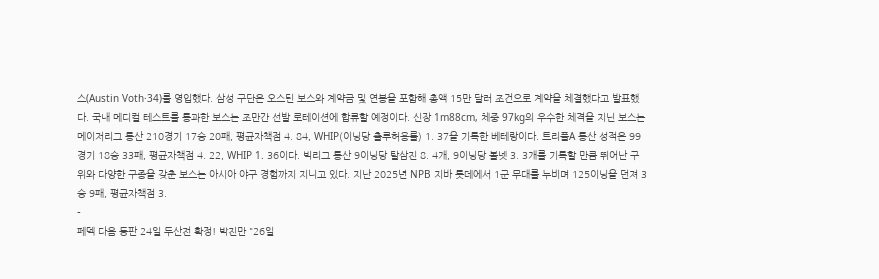스(Austin Voth·34)를 영입했다. 삼성 구단은 오스틴 보스와 계약금 및 연봉을 포함해 총액 15만 달러 조건으로 계약을 체결했다고 발표했다. 국내 메디컬 테스트를 통과한 보스는 조만간 선발 로테이션에 합류할 예정이다. 신장 1m88cm, 체중 97kg의 우수한 체격을 지닌 보스는 메이저리그 통산 210경기 17승 20패, 평균자책점 4. 84, WHIP(이닝당 출루허용률) 1. 37을 기록한 베테랑이다. 트리플A 통산 성적은 99경기 18승 33패, 평균자책점 4. 22, WHIP 1. 36이다. 빅리그 통산 9이닝당 탈삼진 8. 4개, 9이닝당 볼넷 3. 3개를 기록할 만큼 뛰어난 구위와 다양한 구종을 갖춘 보스는 아시아 야구 경험까지 지니고 있다. 지난 2025년 NPB 지바 롯데에서 1군 무대를 누비며 125이닝을 던져 3승 9패, 평균자책점 3.
-
페덱 다음 등판 24일 두산전 확정! 박진만 "26일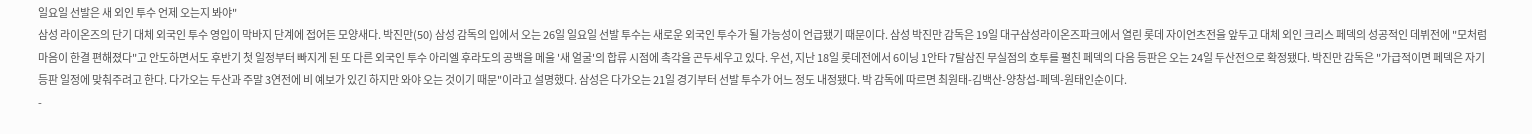일요일 선발은 새 외인 투수 언제 오는지 봐야"
삼성 라이온즈의 단기 대체 외국인 투수 영입이 막바지 단계에 접어든 모양새다. 박진만(50) 삼성 감독의 입에서 오는 26일 일요일 선발 투수는 새로운 외국인 투수가 될 가능성이 언급됐기 때문이다. 삼성 박진만 감독은 19일 대구삼성라이온즈파크에서 열린 롯데 자이언츠전을 앞두고 대체 외인 크리스 페덱의 성공적인 데뷔전에 "모처럼 마음이 한결 편해졌다"고 안도하면서도 후반기 첫 일정부터 빠지게 된 또 다른 외국인 투수 아리엘 후라도의 공백을 메울 '새 얼굴'의 합류 시점에 촉각을 곤두세우고 있다. 우선, 지난 18일 롯데전에서 6이닝 1안타 7탈삼진 무실점의 호투를 펼친 페덱의 다음 등판은 오는 24일 두산전으로 확정됐다. 박진만 감독은 "가급적이면 페덱은 자기 등판 일정에 맞춰주려고 한다. 다가오는 두산과 주말 3연전에 비 예보가 있긴 하지만 와야 오는 것이기 때문"이라고 설명했다. 삼성은 다가오는 21일 경기부터 선발 투수가 어느 정도 내정됐다. 박 감독에 따르면 최원태-김백산-양창섭-페덱-원태인순이다.
-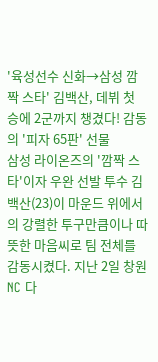'육성선수 신화→삼성 깜짝 스타' 김백산, 데뷔 첫 승에 2군까지 챙겼다! 감동의 '피자 65판' 선물
삼성 라이온즈의 '깜짝 스타'이자 우완 선발 투수 김백산(23)이 마운드 위에서의 강렬한 투구만큼이나 따뜻한 마음씨로 팀 전체를 감동시켰다. 지난 2일 창원 NC 다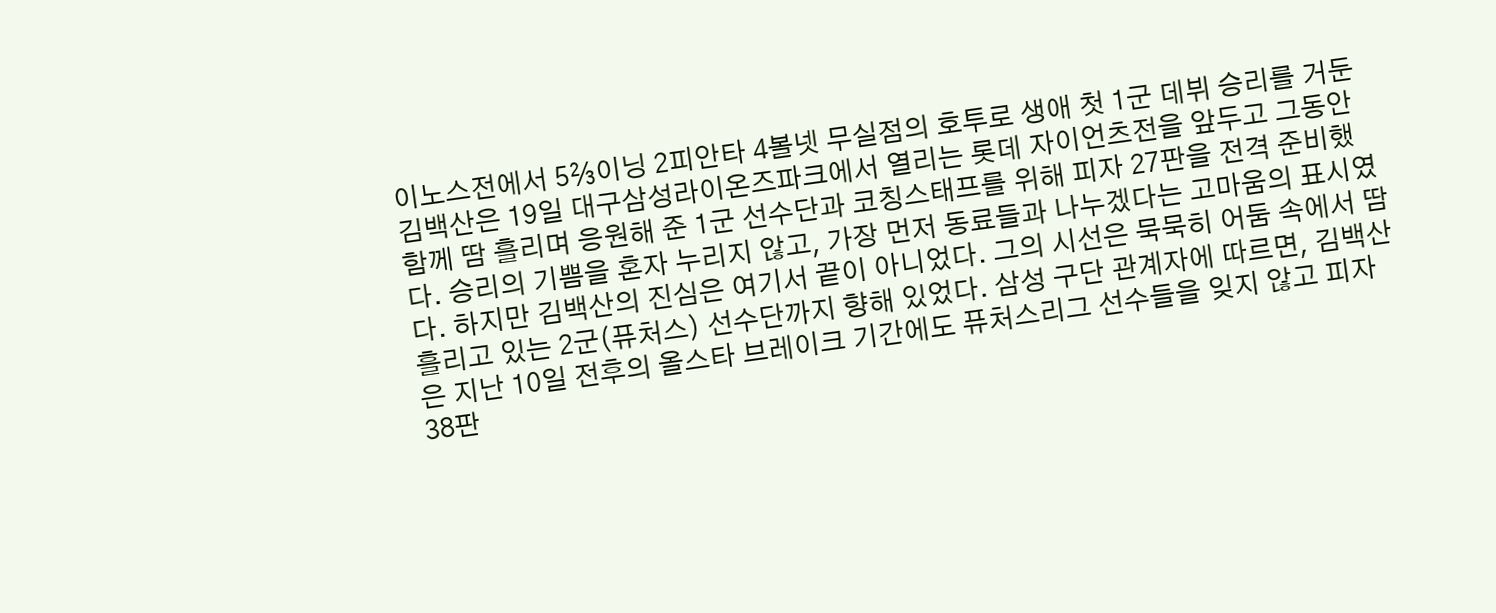이노스전에서 5⅔이닝 2피안타 4볼넷 무실점의 호투로 생애 첫 1군 데뷔 승리를 거둔 김백산은 19일 대구삼성라이온즈파크에서 열리는 롯데 자이언츠전을 앞두고 그동안 함께 땀 흘리며 응원해 준 1군 선수단과 코칭스태프를 위해 피자 27판을 전격 준비했다. 승리의 기쁨을 혼자 누리지 않고, 가장 먼저 동료들과 나누겠다는 고마움의 표시였다. 하지만 김백산의 진심은 여기서 끝이 아니었다. 그의 시선은 묵묵히 어둠 속에서 땀 흘리고 있는 2군(퓨처스) 선수단까지 향해 있었다. 삼성 구단 관계자에 따르면, 김백산은 지난 10일 전후의 올스타 브레이크 기간에도 퓨처스리그 선수들을 잊지 않고 피자 38판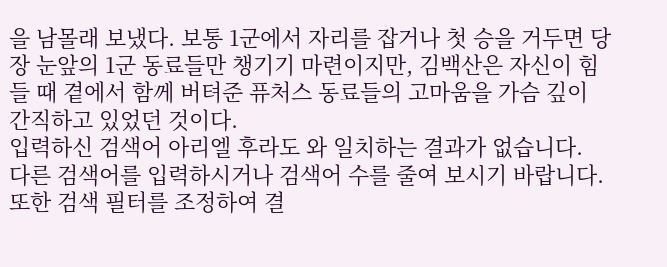을 남몰래 보냈다. 보통 1군에서 자리를 잡거나 첫 승을 거두면 당장 눈앞의 1군 동료들만 챙기기 마련이지만, 김백산은 자신이 힘들 때 곁에서 함께 버텨준 퓨처스 동료들의 고마움을 가슴 깊이 간직하고 있었던 것이다.
입력하신 검색어 아리엘 후라도 와 일치하는 결과가 없습니다.
다른 검색어를 입력하시거나 검색어 수를 줄여 보시기 바랍니다.
또한 검색 필터를 조정하여 결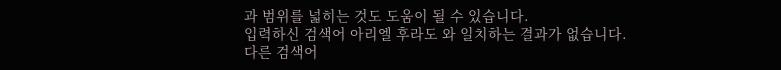과 범위를 넓히는 것도 도움이 될 수 있습니다.
입력하신 검색어 아리엘 후라도 와 일치하는 결과가 없습니다.
다른 검색어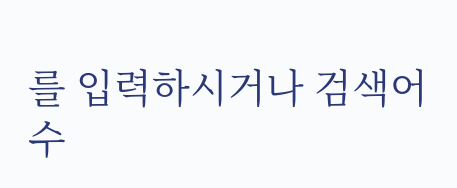를 입력하시거나 검색어 수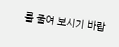를 줄여 보시기 바랍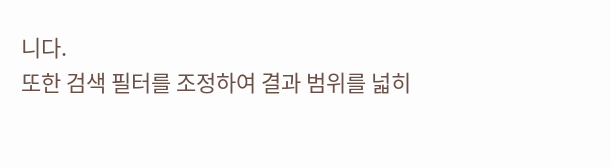니다.
또한 검색 필터를 조정하여 결과 범위를 넓히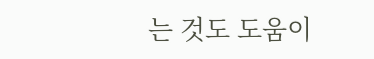는 것도 도움이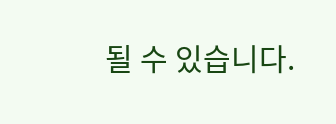될 수 있습니다.